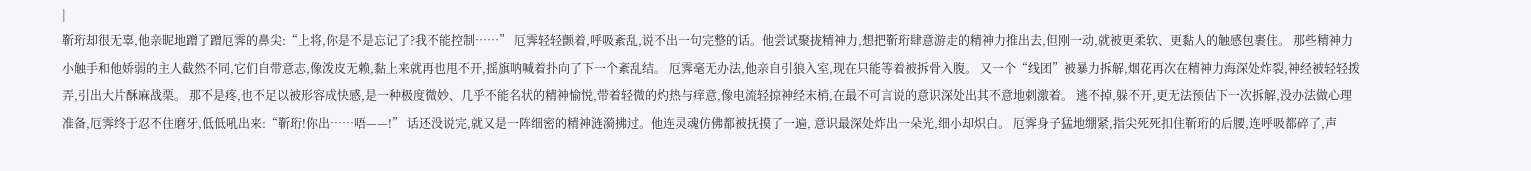|
靳珩却很无辜,他亲昵地蹭了蹭厄霁的鼻尖:“上将,你是不是忘记了?我不能控制……” 厄霁轻轻颤着,呼吸紊乱,说不出一句完整的话。他尝试聚拢精神力,想把靳珩肆意游走的精神力推出去,但刚一动,就被更柔软、更黏人的触感包裹住。 那些精神力小触手和他娇弱的主人截然不同,它们自带意志,像泼皮无赖,黏上来就再也甩不开,摇旗呐喊着扑向了下一个紊乱结。 厄霁毫无办法,他亲自引狼入室,现在只能等着被拆骨入腹。 又一个“线团”被暴力拆解,烟花再次在精神力海深处炸裂,神经被轻轻拨弄,引出大片酥麻战栗。 那不是疼,也不足以被形容成快感,是一种极度微妙、几乎不能名状的精神愉悦,带着轻微的灼热与痒意,像电流轻掠神经末梢,在最不可言说的意识深处出其不意地刺激着。 逃不掉,躲不开,更无法预估下一次拆解,没办法做心理准备,厄霁终于忍不住磨牙,低低吼出来:“靳珩!你出……唔——!” 话还没说完,就又是一阵细密的精神涟漪拂过。他连灵魂仿佛都被抚摸了一遍, 意识最深处炸出一朵光,细小却炽白。 厄霁身子猛地绷紧,指尖死死扣住靳珩的后腰,连呼吸都碎了,声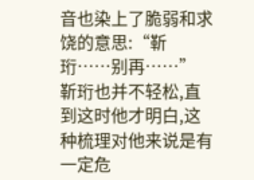音也染上了脆弱和求饶的意思:“靳珩……别再……” 靳珩也并不轻松,直到这时他才明白,这种梳理对他来说是有一定危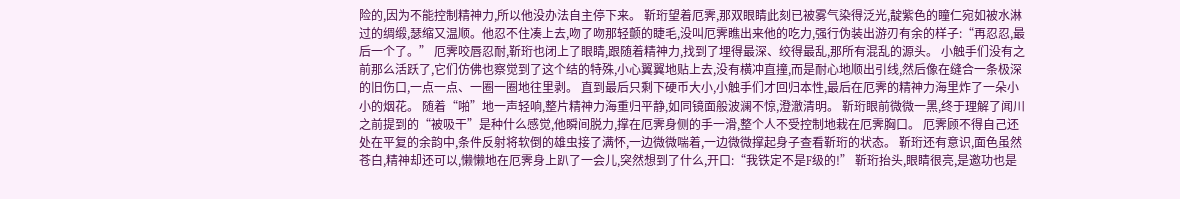险的,因为不能控制精神力,所以他没办法自主停下来。 靳珩望着厄霁,那双眼睛此刻已被雾气染得泛光,靛紫色的瞳仁宛如被水淋过的绸缎,瑟缩又温顺。他忍不住凑上去,吻了吻那轻颤的睫毛,没叫厄霁瞧出来他的吃力,强行伪装出游刃有余的样子:“再忍忍,最后一个了。” 厄霁咬唇忍耐,靳珩也闭上了眼睛,跟随着精神力,找到了埋得最深、绞得最乱,那所有混乱的源头。 小触手们没有之前那么活跃了,它们仿佛也察觉到了这个结的特殊,小心翼翼地贴上去,没有横冲直撞,而是耐心地顺出引线,然后像在缝合一条极深的旧伤口,一点一点、一圈一圈地往里剥。 直到最后只剩下硬币大小,小触手们才回归本性,最后在厄霁的精神力海里炸了一朵小小的烟花。 随着“啪”地一声轻响,整片精神力海重归平静,如同镜面般波澜不惊,澄澈清明。 靳珩眼前微微一黑,终于理解了闻川之前提到的“被吸干”是种什么感觉,他瞬间脱力,撑在厄霁身侧的手一滑,整个人不受控制地栽在厄霁胸口。 厄霁顾不得自己还处在平复的余韵中,条件反射将软倒的雄虫接了满怀,一边微微喘着,一边微微撑起身子查看靳珩的状态。 靳珩还有意识,面色虽然苍白,精神却还可以,懒懒地在厄霁身上趴了一会儿,突然想到了什么,开口:“我铁定不是F级的!” 靳珩抬头,眼睛很亮,是邀功也是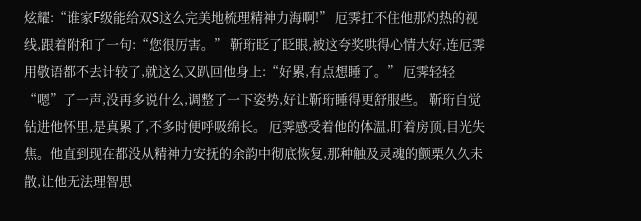炫耀:“谁家F级能给双S这么完美地梳理精神力海啊!” 厄霁扛不住他那灼热的视线,跟着附和了一句:“您很厉害。” 靳珩眨了眨眼,被这夸奖哄得心情大好,连厄霁用敬语都不去计较了,就这么又趴回他身上:“好累,有点想睡了。” 厄霁轻轻“嗯”了一声,没再多说什么,调整了一下姿势,好让靳珩睡得更舒服些。 靳珩自觉钻进他怀里,是真累了,不多时便呼吸绵长。 厄霁感受着他的体温,盯着房顶,目光失焦。他直到现在都没从精神力安抚的余韵中彻底恢复,那种触及灵魂的颤栗久久未散,让他无法理智思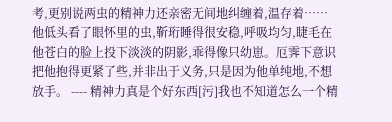考,更别说两虫的精神力还亲密无间地纠缠着,温存着…… 他低头看了眼怀里的虫,靳珩睡得很安稳,呼吸均匀,睫毛在他苍白的脸上投下淡淡的阴影,乖得像只幼崽。厄霁下意识把他抱得更紧了些,并非出于义务,只是因为他单纯地,不想放手。 ---- 精神力真是个好东西[污]我也不知道怎么一个精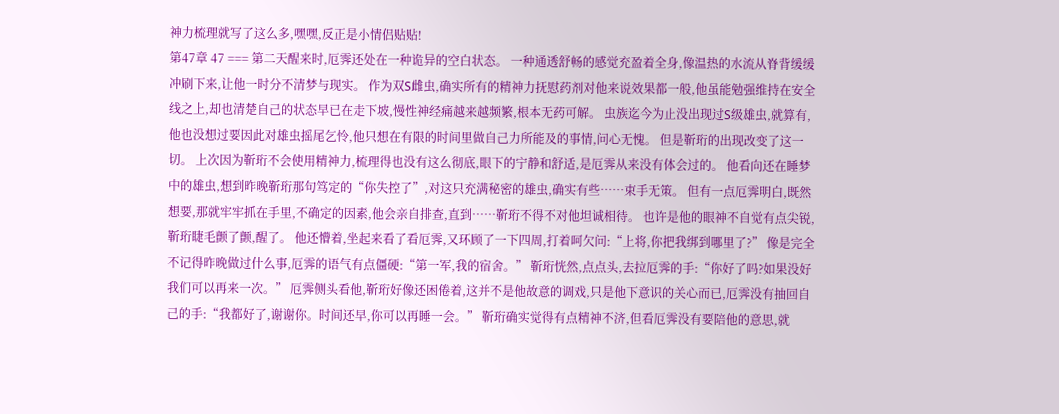神力梳理就写了这么多,嘿嘿,反正是小情侣贴贴!
第47章 47 === 第二天醒来时,厄霁还处在一种诡异的空白状态。 一种通透舒畅的感觉充盈着全身,像温热的水流从脊背缓缓冲刷下来,让他一时分不清梦与现实。 作为双S雌虫,确实所有的精神力抚慰药剂对他来说效果都一般,他虽能勉强维持在安全线之上,却也清楚自己的状态早已在走下坡,慢性神经痛越来越频繁,根本无药可解。 虫族迄今为止没出现过S级雄虫,就算有,他也没想过要因此对雄虫摇尾乞怜,他只想在有限的时间里做自己力所能及的事情,问心无愧。 但是靳珩的出现改变了这一切。 上次因为靳珩不会使用精神力,梳理得也没有这么彻底,眼下的宁静和舒适,是厄霁从来没有体会过的。 他看向还在睡梦中的雄虫,想到昨晚靳珩那句笃定的“你失控了”,对这只充满秘密的雄虫,确实有些……束手无策。 但有一点厄霁明白,既然想要,那就牢牢抓在手里,不确定的因素,他会亲自排查,直到……靳珩不得不对他坦诚相待。 也许是他的眼神不自觉有点尖锐,靳珩睫毛颤了颤,醒了。 他还懵着,坐起来看了看厄霁,又环顾了一下四周,打着呵欠问:“上将,你把我绑到哪里了?” 像是完全不记得昨晚做过什么事,厄霁的语气有点僵硬:“第一军,我的宿舍。” 靳珩恍然,点点头,去拉厄霁的手:“你好了吗?如果没好我们可以再来一次。” 厄霁侧头看他,靳珩好像还困倦着,这并不是他故意的调戏,只是他下意识的关心而已,厄霁没有抽回自己的手:“我都好了,谢谢你。时间还早,你可以再睡一会。” 靳珩确实觉得有点精神不济,但看厄霁没有要陪他的意思,就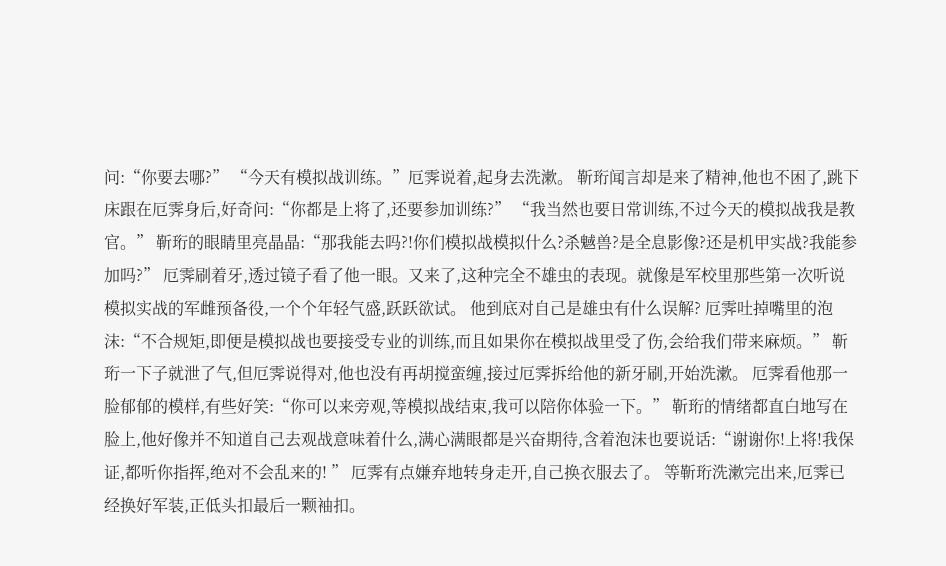问:“你要去哪?” “今天有模拟战训练。”厄霁说着,起身去洗漱。 靳珩闻言却是来了精神,他也不困了,跳下床跟在厄霁身后,好奇问:“你都是上将了,还要参加训练?” “我当然也要日常训练,不过今天的模拟战我是教官。” 靳珩的眼睛里亮晶晶:“那我能去吗?!你们模拟战模拟什么?杀魊兽?是全息影像?还是机甲实战?我能参加吗?” 厄霁刷着牙,透过镜子看了他一眼。又来了,这种完全不雄虫的表现。就像是军校里那些第一次听说模拟实战的军雌预备役,一个个年轻气盛,跃跃欲试。 他到底对自己是雄虫有什么误解? 厄霁吐掉嘴里的泡沫:“不合规矩,即便是模拟战也要接受专业的训练,而且如果你在模拟战里受了伤,会给我们带来麻烦。” 靳珩一下子就泄了气,但厄霁说得对,他也没有再胡搅蛮缠,接过厄霁拆给他的新牙刷,开始洗漱。 厄霁看他那一脸郁郁的模样,有些好笑:“你可以来旁观,等模拟战结束,我可以陪你体验一下。” 靳珩的情绪都直白地写在脸上,他好像并不知道自己去观战意味着什么,满心满眼都是兴奋期待,含着泡沫也要说话:“谢谢你!上将!我保证,都听你指挥,绝对不会乱来的! ” 厄霁有点嫌弃地转身走开,自己换衣服去了。 等靳珩洗漱完出来,厄霁已经换好军装,正低头扣最后一颗袖扣。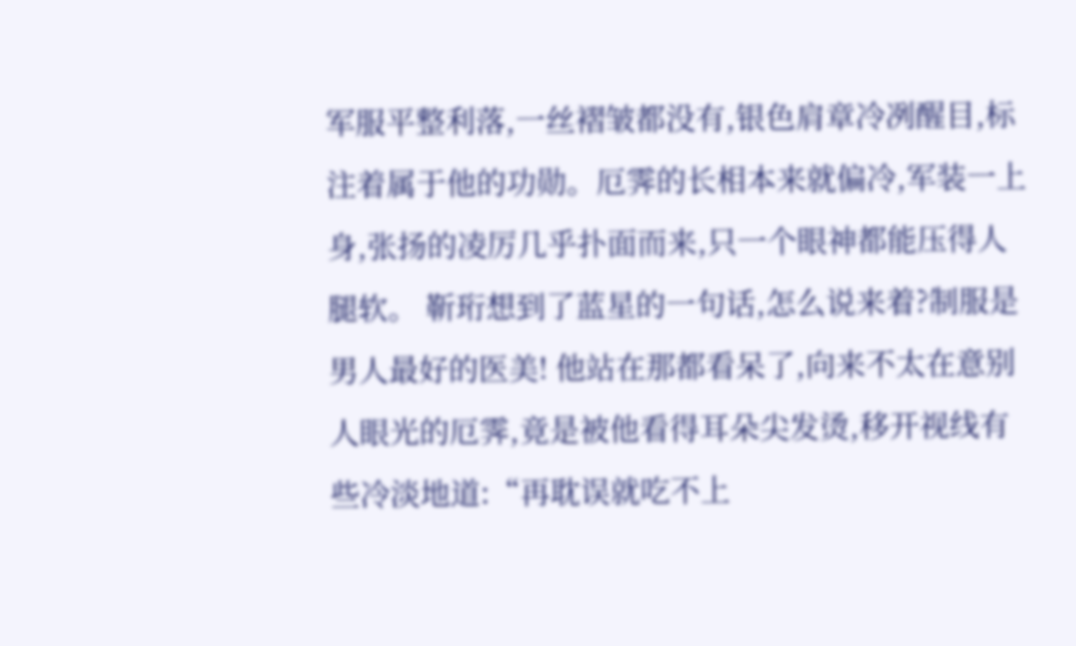军服平整利落,一丝褶皱都没有,银色肩章冷冽醒目,标注着属于他的功勋。厄霁的长相本来就偏冷,军装一上身,张扬的凌厉几乎扑面而来,只一个眼神都能压得人腿软。 靳珩想到了蓝星的一句话,怎么说来着?制服是男人最好的医美! 他站在那都看呆了,向来不太在意别人眼光的厄霁,竟是被他看得耳朵尖发烫,移开视线有些冷淡地道:“再耽误就吃不上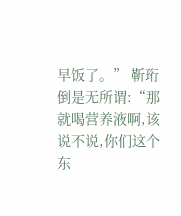早饭了。” 靳珩倒是无所谓:“那就喝营养液啊,该说不说,你们这个东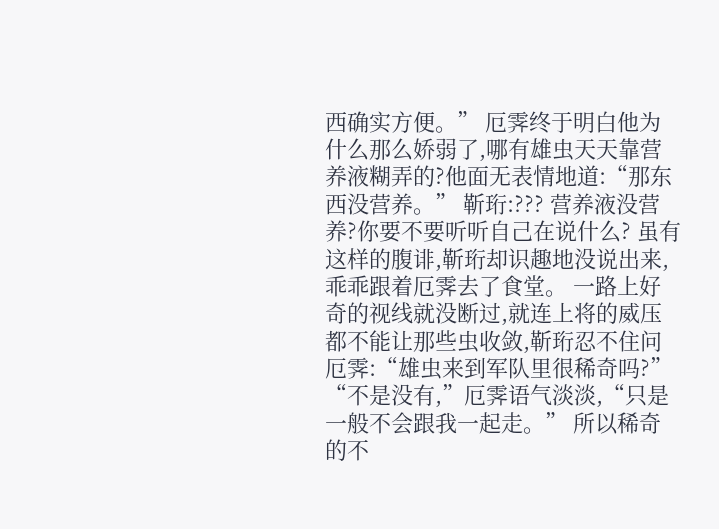西确实方便。” 厄霁终于明白他为什么那么娇弱了,哪有雄虫天天靠营养液糊弄的?他面无表情地道:“那东西没营养。” 靳珩:??? 营养液没营养?你要不要听听自己在说什么? 虽有这样的腹诽,靳珩却识趣地没说出来,乖乖跟着厄霁去了食堂。 一路上好奇的视线就没断过,就连上将的威压都不能让那些虫收敛,靳珩忍不住问厄霁:“雄虫来到军队里很稀奇吗?” “不是没有,”厄霁语气淡淡,“只是一般不会跟我一起走。” 所以稀奇的不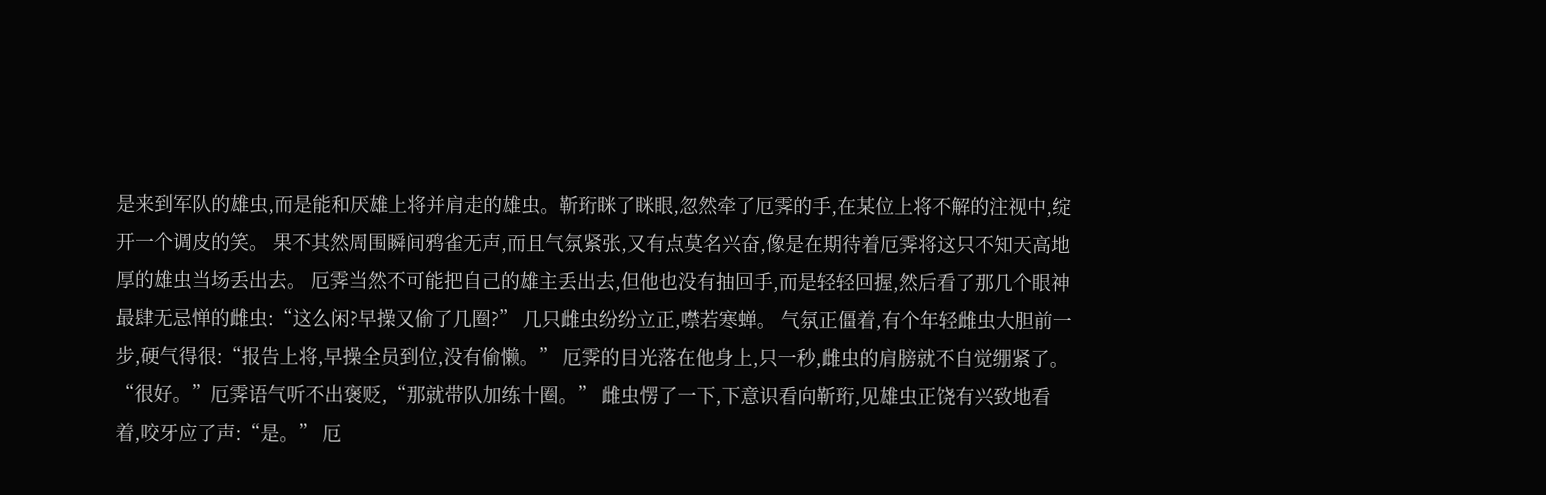是来到军队的雄虫,而是能和厌雄上将并肩走的雄虫。靳珩眯了眯眼,忽然牵了厄霁的手,在某位上将不解的注视中,绽开一个调皮的笑。 果不其然周围瞬间鸦雀无声,而且气氛紧张,又有点莫名兴奋,像是在期待着厄霁将这只不知天高地厚的雄虫当场丢出去。 厄霁当然不可能把自己的雄主丢出去,但他也没有抽回手,而是轻轻回握,然后看了那几个眼神最肆无忌惮的雌虫:“这么闲?早操又偷了几圈?” 几只雌虫纷纷立正,噤若寒蝉。 气氛正僵着,有个年轻雌虫大胆前一步,硬气得很:“报告上将,早操全员到位,没有偷懒。” 厄霁的目光落在他身上,只一秒,雌虫的肩膀就不自觉绷紧了。 “很好。”厄霁语气听不出褒贬,“那就带队加练十圈。” 雌虫愣了一下,下意识看向靳珩,见雄虫正饶有兴致地看着,咬牙应了声:“是。” 厄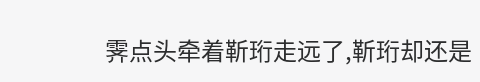霁点头牵着靳珩走远了,靳珩却还是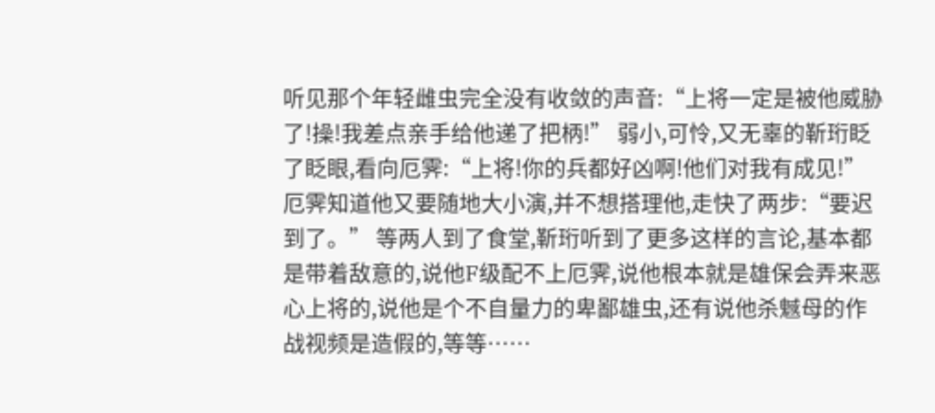听见那个年轻雌虫完全没有收敛的声音:“上将一定是被他威胁了!操!我差点亲手给他递了把柄!” 弱小,可怜,又无辜的靳珩眨了眨眼,看向厄霁:“上将!你的兵都好凶啊!他们对我有成见!” 厄霁知道他又要随地大小演,并不想搭理他,走快了两步:“要迟到了。” 等两人到了食堂,靳珩听到了更多这样的言论,基本都是带着敌意的,说他F级配不上厄霁,说他根本就是雄保会弄来恶心上将的,说他是个不自量力的卑鄙雄虫,还有说他杀魊母的作战视频是造假的,等等……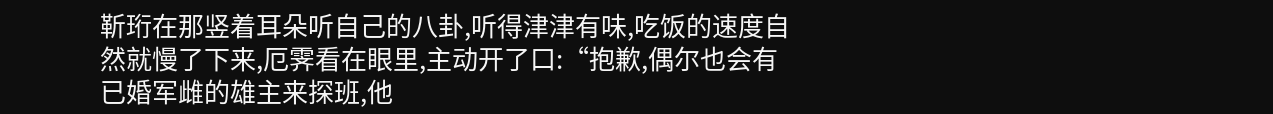靳珩在那竖着耳朵听自己的八卦,听得津津有味,吃饭的速度自然就慢了下来,厄霁看在眼里,主动开了口:“抱歉,偶尔也会有已婚军雌的雄主来探班,他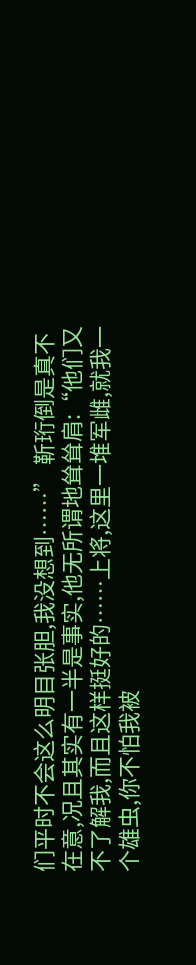们平时不会这么明目张胆,我没想到……” 靳珩倒是真不在意,况且其实有一半是事实,他无所谓地耸耸肩:“他们又不了解我,而且这样挺好的……上将,这里一堆军雌,就我一个雄虫,你不怕我被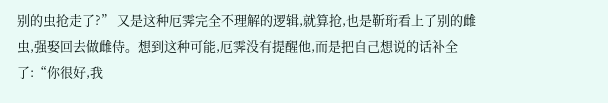别的虫抢走了?” 又是这种厄霁完全不理解的逻辑,就算抢,也是靳珩看上了别的雌虫,强娶回去做雌侍。想到这种可能,厄霁没有提醒他,而是把自己想说的话补全了:“你很好,我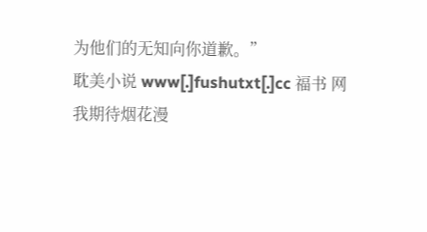为他们的无知向你道歉。”
耽美小说 www[.]fushutxt[.]cc 福书 网
我期待烟花漫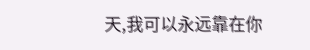天,我可以永远靠在你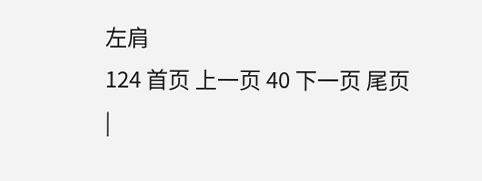左肩
124 首页 上一页 40 下一页 尾页
|